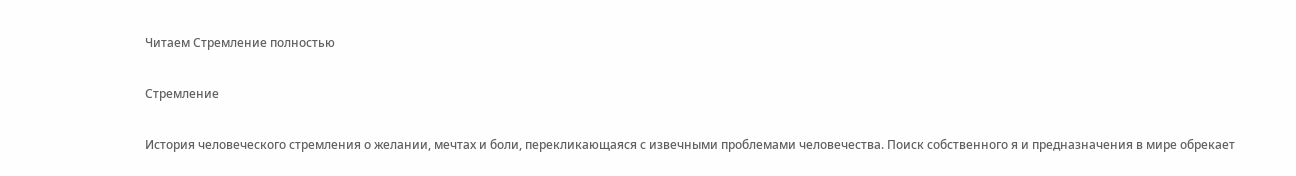Читаем Стремление полностью

Стремление

История человеческого стремления о желании, мечтах и боли, перекликающаяся с извечными проблемами человечества. Поиск собственного я и предназначения в мире обрекает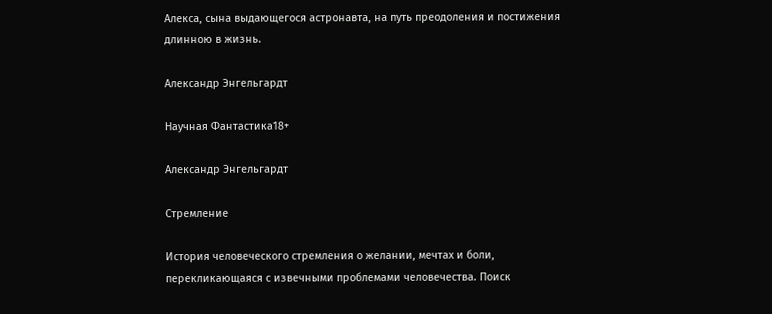Алекса, сына выдающегося астронавта, на путь преодоления и постижения длинною в жизнь.

Александр Энгельгардт

Научная Фантастика18+

Александр Энгельгардт

Стремление

История человеческого стремления о желании, мечтах и боли, перекликающаяся с извечными проблемами человечества. Поиск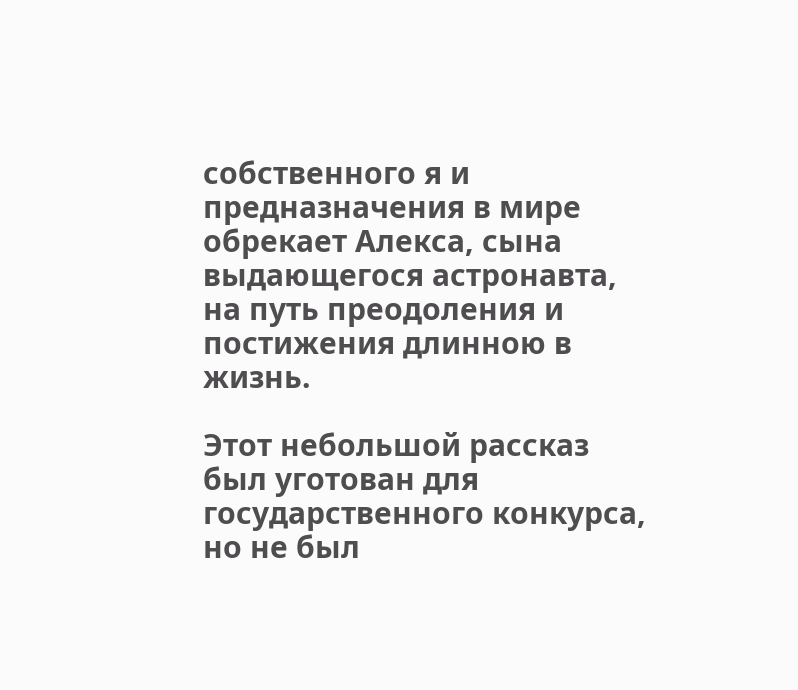собственного я и предназначения в мире обрекает Алекса, сына выдающегося астронавта, на путь преодоления и постижения длинною в жизнь.

Этот небольшой рассказ был уготован для государственного конкурса, но не был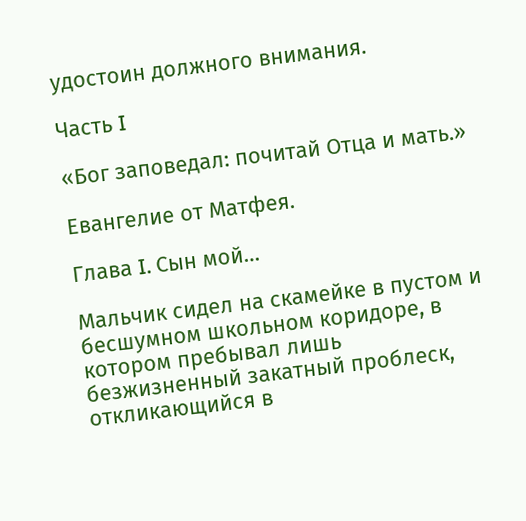удостоин должного внимания.

Часть I

«Бог заповедал: почитай Отца и мать.»

Евангелие от Матфея.

Глава I. Сын мой…

Мальчик сидел на скамейке в пустом и бесшумном школьном коридоре, в котором пребывал лишь безжизненный закатный проблеск, откликающийся в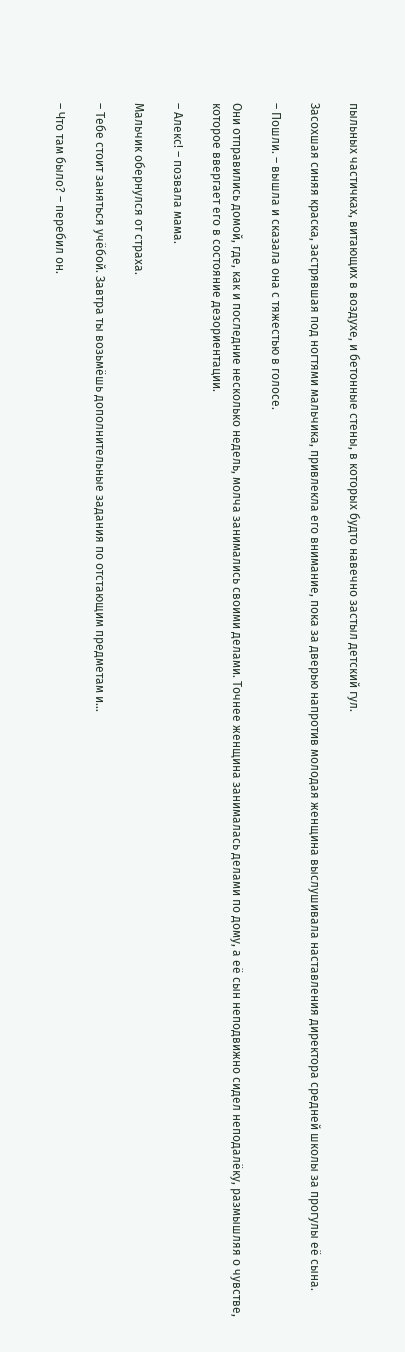пыльных частичках, витающих в воздухе, и бетонные стены, в которых будто навечно застыл детский гул.

Засохшая синяя краска, застрявшая под ногтями мальчика, привлекла его внимание, пока за дверью напротив молодая женщина выслушивала наставления директора средней школы за прогулы её сына.

– Пошли. – вышла и сказала она с тяжестью в голосе.

Они отправились домой, где, как и последние несколько недель, молча занимались своими делами. Точнее женщина занималась делами по дому, а её сын неподвижно сидел неподалёку, размышляя о чувстве, которое ввергает его в состояние дезориентации.

– Алекс! – позвала мама.

Мальчик обернулся от страха.

– Тебе стоит заняться учёбой. Завтра ты возьмёшь дополнительные задания по отстающим предметам и…

– Что там было? – перебил он.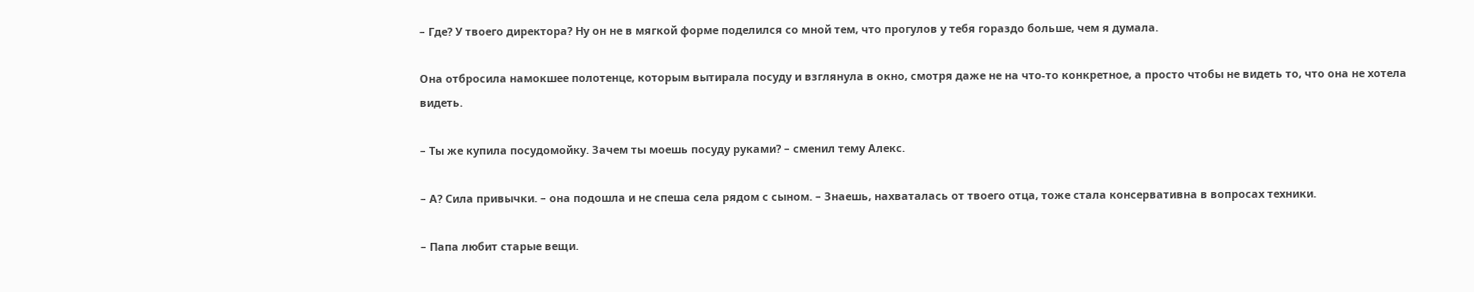– Где? У твоего директора? Ну он не в мягкой форме поделился со мной тем, что прогулов у тебя гораздо больше, чем я думала.

Она отбросила намокшее полотенце, которым вытирала посуду и взглянула в окно, смотря даже не на что-то конкретное, а просто чтобы не видеть то, что она не хотела видеть.

– Ты же купила посудомойку. Зачем ты моешь посуду руками? – сменил тему Алекс.

– А? Сила привычки. – она подошла и не спеша села рядом с сыном. – Знаешь, нахваталась от твоего отца, тоже стала консервативна в вопросах техники.

– Папа любит старые вещи.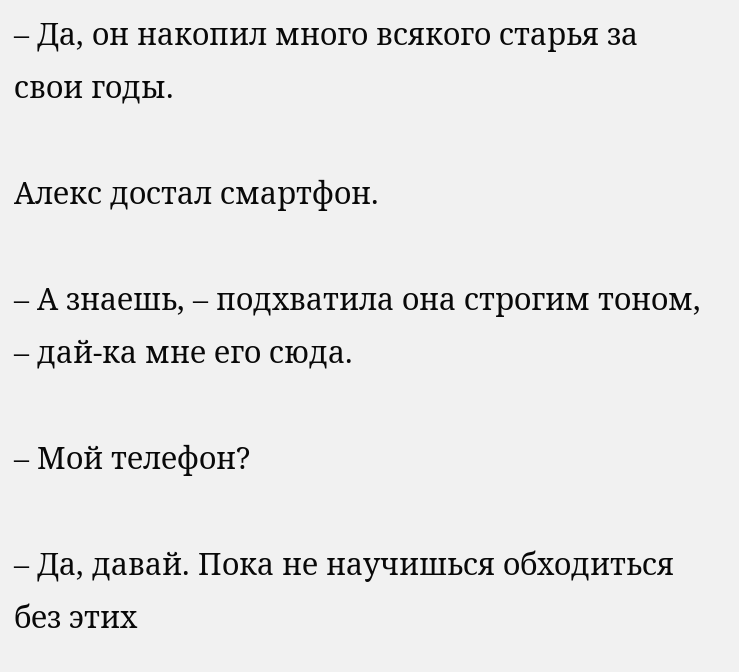– Да, он накопил много всякого старья за свои годы.

Алекс достал смартфон.

– А знаешь, – подхватила она строгим тоном, – дай-ка мне его сюда.

– Мой телефон?

– Да, давай. Пока не научишься обходиться без этих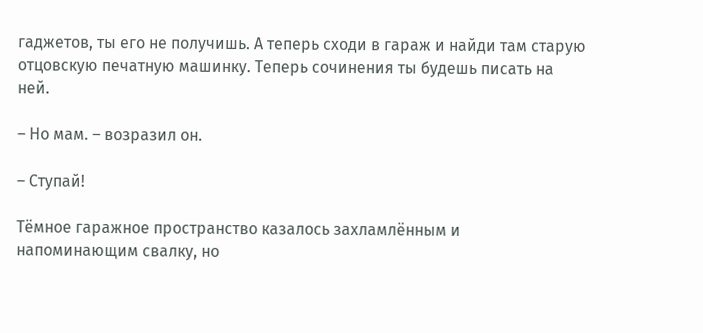гаджетов, ты его не получишь. А теперь сходи в гараж и найди там старую отцовскую печатную машинку. Теперь сочинения ты будешь писать на ней.

– Но мам. – возразил он.

– Ступай!

Тёмное гаражное пространство казалось захламлённым и напоминающим свалку, но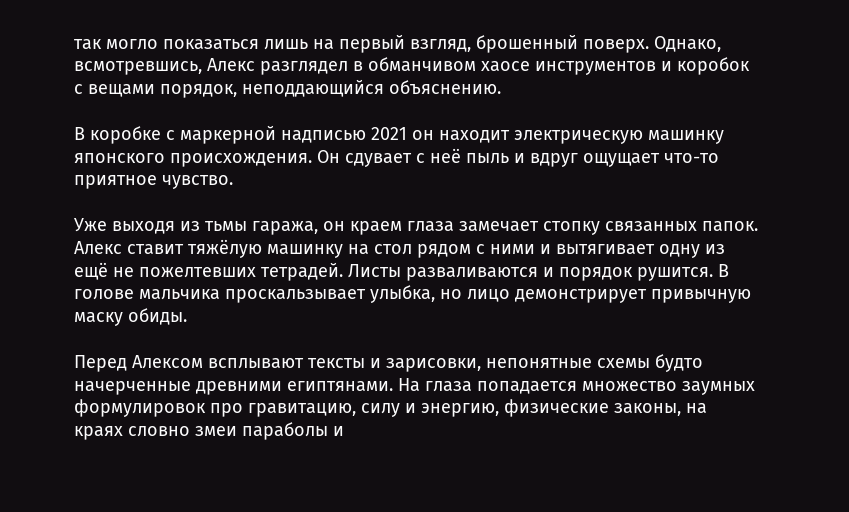так могло показаться лишь на первый взгляд, брошенный поверх. Однако, всмотревшись, Алекс разглядел в обманчивом хаосе инструментов и коробок с вещами порядок, неподдающийся объяснению.

В коробке с маркерной надписью 2021 он находит электрическую машинку японского происхождения. Он сдувает с неё пыль и вдруг ощущает что-то приятное чувство.

Уже выходя из тьмы гаража, он краем глаза замечает стопку связанных папок. Алекс ставит тяжёлую машинку на стол рядом с ними и вытягивает одну из ещё не пожелтевших тетрадей. Листы разваливаются и порядок рушится. В голове мальчика проскальзывает улыбка, но лицо демонстрирует привычную маску обиды.

Перед Алексом всплывают тексты и зарисовки, непонятные схемы будто начерченные древними египтянами. На глаза попадается множество заумных формулировок про гравитацию, силу и энергию, физические законы, на краях словно змеи параболы и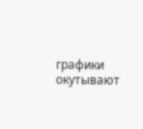графики окутывают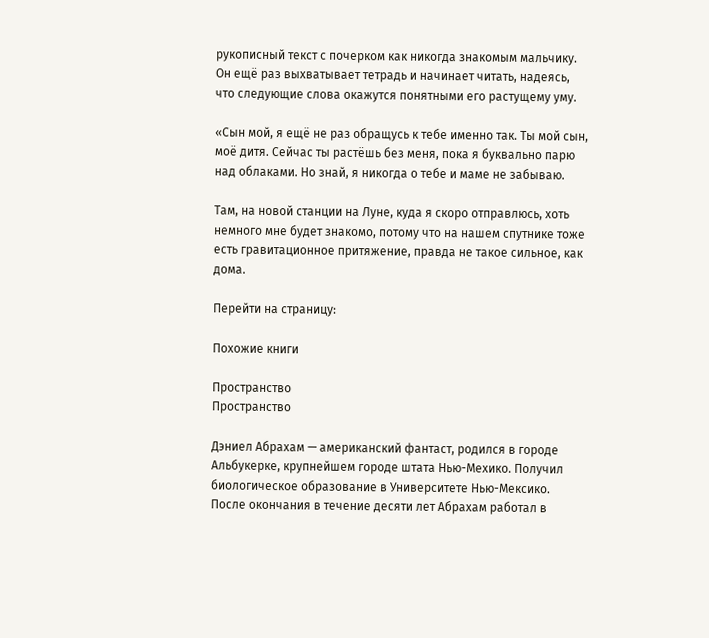рукописный текст с почерком как никогда знакомым мальчику. Он ещё раз выхватывает тетрадь и начинает читать, надеясь, что следующие слова окажутся понятными его растущему уму.

«Сын мой, я ещё не раз обращусь к тебе именно так. Ты мой сын, моё дитя. Сейчас ты растёшь без меня, пока я буквально парю над облаками. Но знай, я никогда о тебе и маме не забываю.

Там, на новой станции на Луне, куда я скоро отправлюсь, хоть немного мне будет знакомо, потому что на нашем спутнике тоже есть гравитационное притяжение, правда не такое сильное, как дома.

Перейти на страницу:

Похожие книги

Пространство
Пространство

Дэниел Абрахам — американский фантаст, родился в городе Альбукерке, крупнейшем городе штата Нью-Мехико. Получил биологическое образование в Университете Нью-Мексико. После окончания в течение десяти лет Абрахам работал в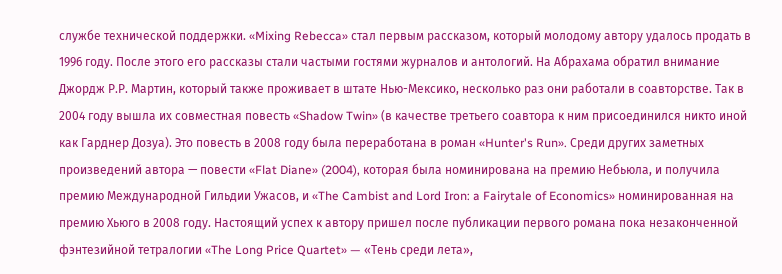службе технической поддержки. «Mixing Rebecca» стал первым рассказом, который молодому автору удалось продать в 1996 году. После этого его рассказы стали частыми гостями журналов и антологий. На Абрахама обратил внимание Джордж Р.Р. Мартин, который также проживает в штате Нью-Мексико, несколько раз они работали в соавторстве. Так в 2004 году вышла их совместная повесть «Shadow Twin» (в качестве третьего соавтора к ним присоединился никто иной как Гарднер Дозуа). Это повесть в 2008 году была переработана в роман «Hunter's Run». Среди других заметных произведений автора — повести «Flat Diane» (2004), которая была номинирована на премию Небьюла, и получила премию Международной Гильдии Ужасов, и «The Cambist and Lord Iron: a Fairytale of Economics» номинированная на премию Хьюго в 2008 году. Настоящий успех к автору пришел после публикации первого романа пока незаконченной фэнтезийной тетралогии «The Long Price Quartet» — «Тень среди лета»,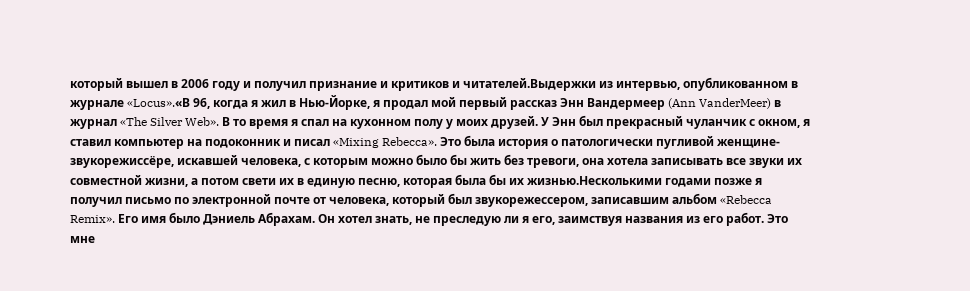который вышел в 2006 году и получил признание и критиков и читателей.Выдержки из интервью, опубликованном в журнале «Locus».«В 96, когда я жил в Нью-Йорке, я продал мой первый рассказ Энн Вандермеер (Ann VanderMeer) в журнал «The Silver Web». В то время я спал на кухонном полу у моих друзей. У Энн был прекрасный чуланчик с окном, я ставил компьютер на подоконник и писал «Mixing Rebecca». Это была история о патологически пугливой женщине-звукорежиссёре, искавшей человека, с которым можно было бы жить без тревоги, она хотела записывать все звуки их совместной жизни, а потом свети их в единую песню, которая была бы их жизнью.Несколькими годами позже я получил письмо по электронной почте от человека, который был звукорежессером, записавшим альбом «Rebecca Remix». Его имя было Дэниель Абрахам. Он хотел знать, не преследую ли я его, заимствуя названия из его работ. Это мне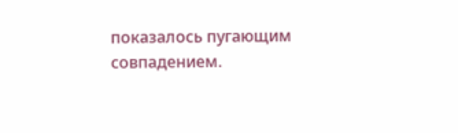показалось пугающим совпадением.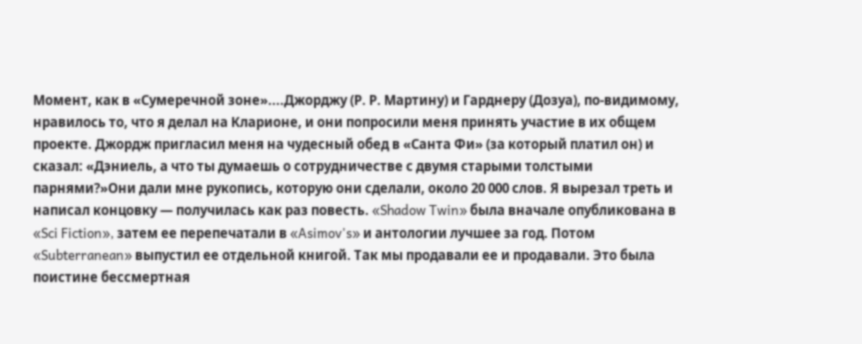Момент, как в «Сумеречной зоне»....Джорджу (Р. Р. Мартину) и Гарднеру (Дозуа), по-видимому, нравилось то, что я делал на Кларионе, и они попросили меня принять участие в их общем проекте. Джордж пригласил меня на чудесный обед в «Санта Фи» (за который платил он) и сказал: «Дэниель, а что ты думаешь о сотрудничестве с двумя старыми толстыми парнями?»Они дали мне рукопись, которую они сделали, около 20 000 слов. Я вырезал треть и написал концовку — получилась как раз повесть. «Shadow Twin» была вначале опубликована в «Sci Fiction», затем ее перепечатали в «Asimov's» и антологии лучшее за год. Потом «Subterranean» выпустил ее отдельной книгой. Так мы продавали ее и продавали. Это была поистине бессмертная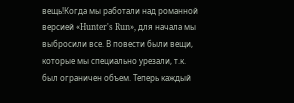вещь!Когда мы работали над романной версией «Hunter's Run», для начала мы выбросили все. В повести были вещи, которые мы специально урезали, т.к. был ограничен объем. Теперь каждый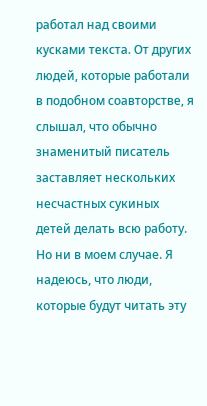работал над своими кусками текста. От других людей, которые работали в подобном соавторстве, я слышал, что обычно знаменитый писатель заставляет нескольких несчастных сукиных детей делать всю работу. Но ни в моем случае. Я надеюсь, что люди, которые будут читать эту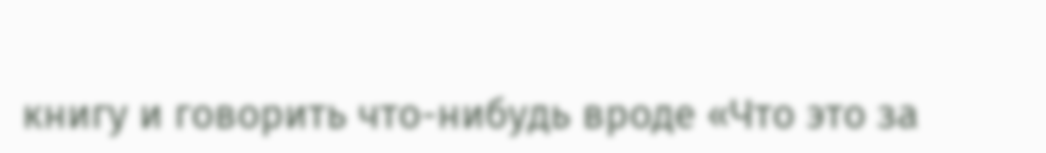книгу и говорить что-нибудь вроде «Что это за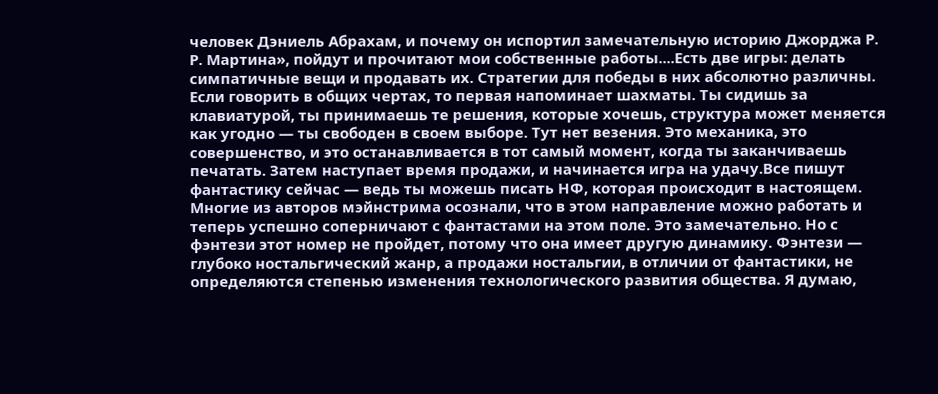человек Дэниель Абрахам, и почему он испортил замечательную историю Джорджа Р. Р. Мартина», пойдут и прочитают мои собственные работы....Есть две игры: делать симпатичные вещи и продавать их. Стратегии для победы в них абсолютно различны. Если говорить в общих чертах, то первая напоминает шахматы. Ты сидишь за клавиатурой, ты принимаешь те решения, которые хочешь, структура может меняется как угодно — ты свободен в своем выборе. Тут нет везения. Это механика, это совершенство, и это останавливается в тот самый момент, когда ты заканчиваешь печатать. Затем наступает время продажи, и начинается игра на удачу.Все пишут фантастику сейчас — ведь ты можешь писать НФ, которая происходит в настоящем. Многие из авторов мэйнстрима осознали, что в этом направление можно работать и теперь успешно соперничают с фантастами на этом поле. Это замечательно. Но с фэнтези этот номер не пройдет, потому что она имеет другую динамику. Фэнтези — глубоко ностальгический жанр, а продажи ностальгии, в отличии от фантастики, не определяются степенью изменения технологического развития общества. Я думаю,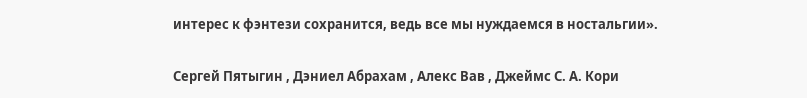интерес к фэнтези сохранится, ведь все мы нуждаемся в ностальгии».

Сергей Пятыгин , Дэниел Абрахам , Алекс Вав , Джеймс С. А. Кори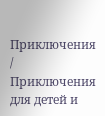Приключения / Приключения для детей и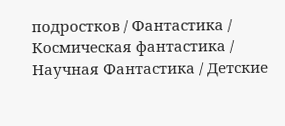подростков / Фантастика / Космическая фантастика / Научная Фантастика / Детские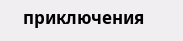приключения